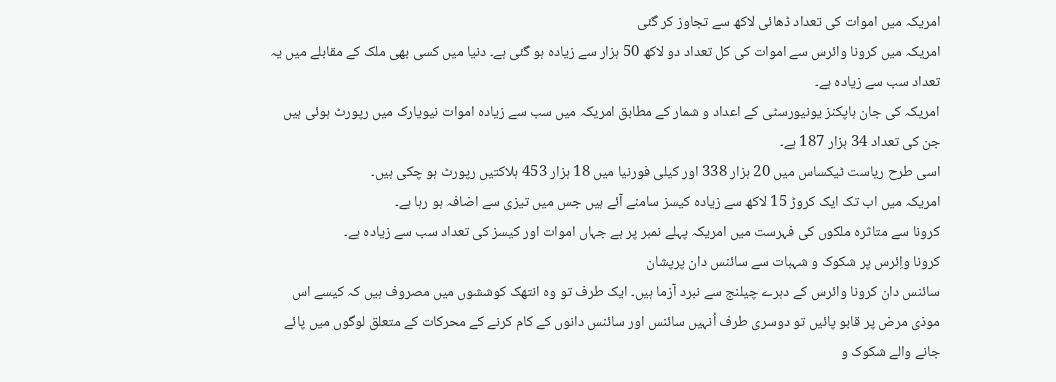امریکہ میں اموات کی تعداد ڈھائی لاکھ سے تجاوز کر گئی
امریکہ میں کرونا وائرس سے اموات کی کل تعداد دو لاکھ 50 ہزار سے زیادہ ہو گئی ہے۔ دنیا میں کسی بھی ملک کے مقابلے میں یہ تعداد سب سے زیادہ ہے۔
امریکہ کی جان ہاپکنز یونیورسٹی کے اعداد و شمار کے مطابق امریکہ میں سب سے زیادہ اموات نیویارک میں رپورٹ ہوئی ہیں جن کی تعداد 34 ہزار 187 ہے۔
اسی طرح ریاست ٹیکساس میں 20 ہزار 338 اور کیلی فورنیا میں 18 ہزار 453 ہلاکتیں رپورٹ ہو چکی ہیں۔
امریکہ میں اب تک ایک کروڑ 15 لاکھ سے زیادہ کیسز سامنے آئے ہیں جس میں تیزی سے اضافہ ہو رہا ہے۔
کرونا سے متاثرہ ملکوں کی فہرست میں امریکہ پہلے نمبر پر ہے جہاں اموات اور کیسز کی تعداد سب سے زیادہ ہے۔
کرونا واِئرس پر شکوک و شہبات سے سائنس دان پرپشان
سائنس دان کرونا وائرس کے دہرے چیلنج سے نبرد آزما ہیں۔ ایک طرف تو وہ انتھک کوششوں میں مصروف ہیں کہ کیسے اس موذی مرض پر قابو پائیں تو دوسری طرف اُنہیں سائنس اور سائنس دانوں کے کام کرنے کے محرکات کے متعلق لوگوں میں پائے جانے والے شکوک و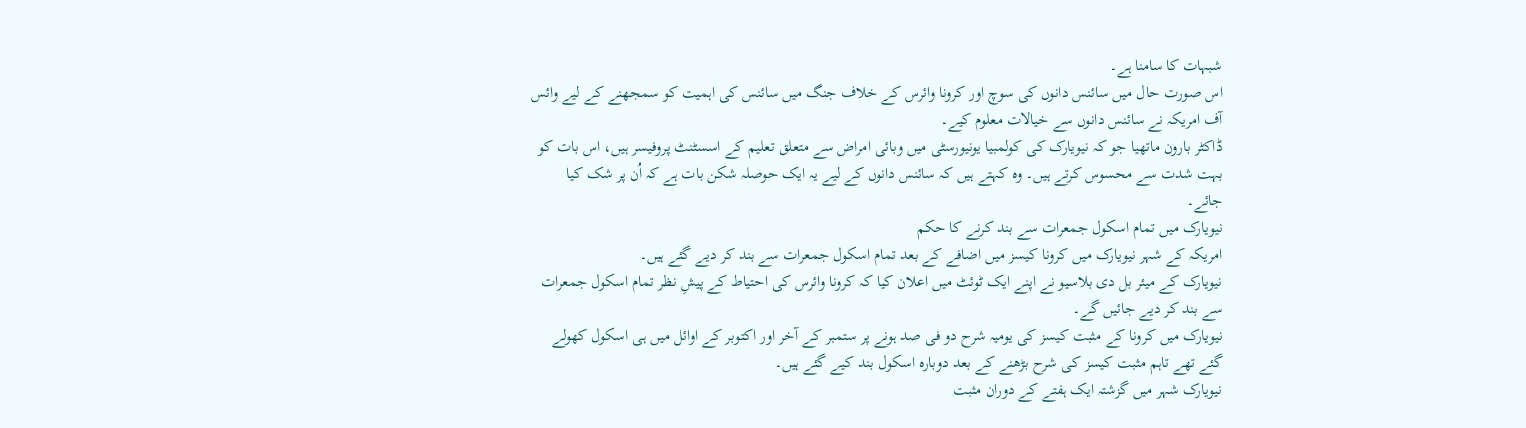شبہات کا سامنا ہے۔
اس صورت حال میں سائنس دانوں کی سوچ اور کرونا وائرس کے خلاف جنگ میں سائنس کی اہمیت کو سمجھنے کے لیے وائس آف امریکہ نے سائنس دانوں سے خیالات معلوم کیے۔
ڈاکٹر بارون ماتھیا جو کہ نیویارک کی کولمبیا یونیورسٹی میں وبائی امراض سے متعلق تعلیم کے اسسٹنٹ پروفیسر ہیں، اس بات کو بہت شدت سے محسوس کرتے ہیں۔ وہ کہتے ہیں کہ سائنس دانوں کے لیے یہ ایک حوصلہ شکن بات ہے کہ اُن پر شک کیا جائے۔
نیویارک میں تمام اسکول جمعرات سے بند کرنے کا حکم
امریکہ کے شہر نیویارک میں کرونا کیسز میں اضافے کے بعد تمام اسکول جمعرات سے بند کر دیے گئے ہیں۔
نیویارک کے میئر بل دی بلاسیو نے اپنے ایک ٹوئٹ میں اعلان کیا کہ کرونا وائرس کی احتیاط کے پیشِ نظر تمام اسکول جمعرات سے بند کر دیے جائیں گے۔
نیویارک میں کرونا کے مثبت کیسز کی یومیہ شرح دو فی صد ہونے پر ستمبر کے آخر اور اکتوبر کے اوائل میں ہی اسکول کھولے گئے تھے تاہم مثبت کیسز کی شرح بڑھنے کے بعد دوبارہ اسکول بند کیے گئے ہیں۔
نیویارک شہر میں گزشتہ ایک ہفتے کے دوران مثبت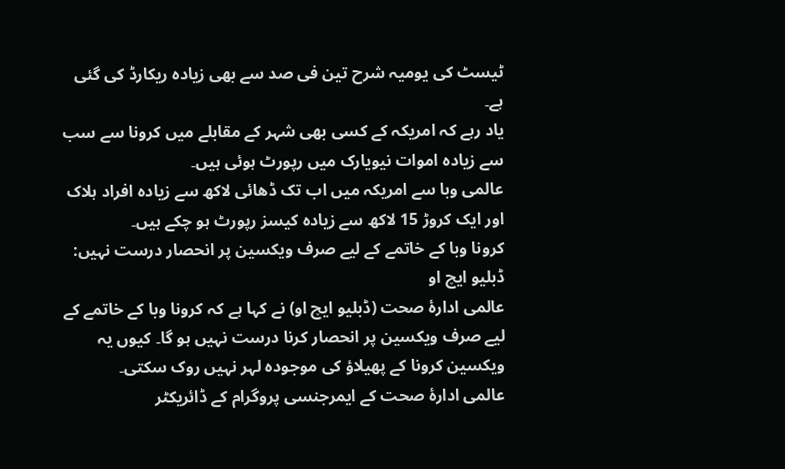ٹیسٹ کی یومیہ شرح تین فی صد سے بھی زیادہ ریکارڈ کی گئی ہے۔
یاد رہے کہ امریکہ کے کسی بھی شہر کے مقابلے میں کرونا سے سب سے زیادہ اموات نیویارک میں رپورٹ ہوئی ہیں۔
عالمی وبا سے امریکہ میں اب تک ڈھائی لاکھ سے زیادہ افراد ہلاک اور ایک کروڑ 15 لاکھ سے زیادہ کیسز رپورٹ ہو چکے ہیں۔
کرونا وبا کے خاتمے کے لیے صرف ویکسین پر انحصار درست نہیں: ڈبلیو ایچ او
عالمی ادارۂ صحت (ڈبلیو ایچ او) نے کہا ہے کہ کرونا وبا کے خاتمے کے لیے صرف ویکسین پر انحصار کرنا درست نہیں ہو گا۔ کیوں یہ ویکسین کرونا کے پھیلاؤ کی موجودہ لہر نہیں روک سکتی۔
عالمی ادارۂ صحت کے ایمرجنسی پروگرام کے ڈائریکٹر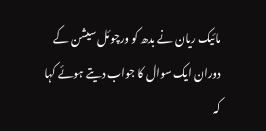مائیک ریان نے بدھ کو ورچوئل سیشن کے دوران ایک سوال کا جواب دیتے ہوئے کہا کہ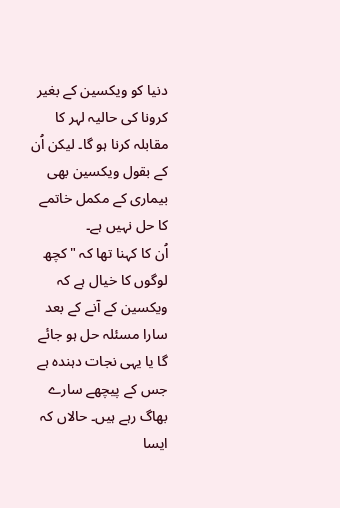دنیا کو ویکسین کے بغیر کرونا کی حالیہ لہر کا مقابلہ کرنا ہو گا۔ لیکن اُن کے بقول ویکسین بھی بیماری کے مکمل خاتمے کا حل نہیں ہے۔
اُن کا کہنا تھا کہ "کچھ لوگوں کا خیال ہے کہ ویکسین کے آنے کے بعد سارا مسئلہ حل ہو جائے گا یا یہی نجات دہندہ ہے جس کے پیچھے سارے بھاگ رہے ہیں۔ حالاں کہ ایسا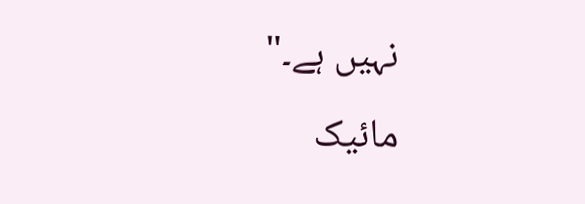نہیں ہے۔"
مائیک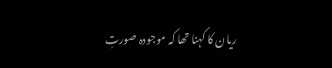ریان کا کہنا تھا کہ موجودہ صورتِ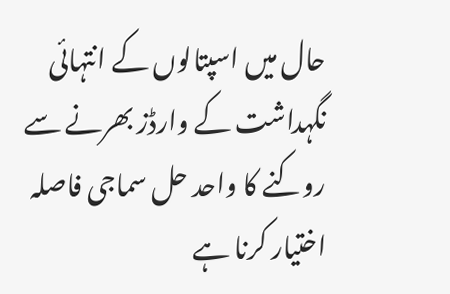حال میں اسپتالوں کے انتہائی نگہداشت کے وارڈز بھرنے سے روکنے کا واحد حل سماجی فاصلہ اختیار کرنا ہے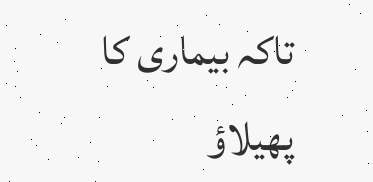تاکہ بیماری کا پھیلاؤ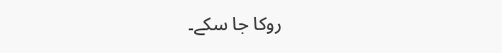روکا جا سکے۔